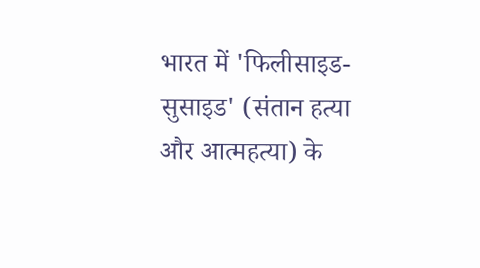भारत में 'फिलीसाइड-सुसाइड' (संतान हत्या और आत्महत्या) के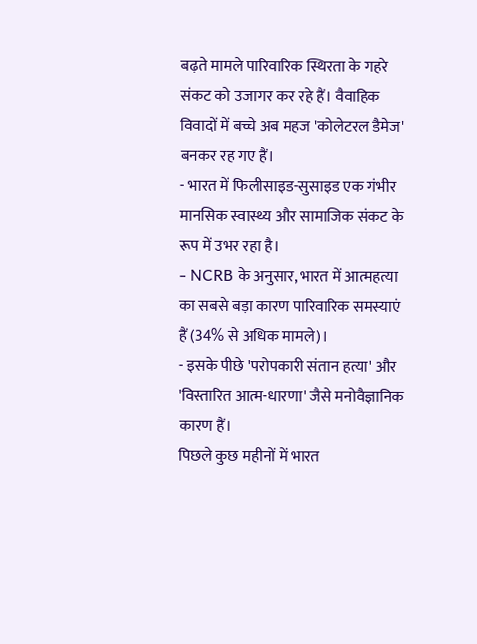बढ़ते मामले पारिवारिक स्थिरता के गहरे संकट को उजागर कर रहे हैं। वैवाहिक विवादों में बच्चे अब महज 'कोलेटरल डैमेज' बनकर रह गए हैं।
- भारत में फिलीसाइड-सुसाइड एक गंभीर मानसिक स्वास्थ्य और सामाजिक संकट के रूप में उभर रहा है।
- NCRB के अनुसार, भारत में आत्महत्या का सबसे बड़ा कारण पारिवारिक समस्याएं हैं (34% से अधिक मामले)।
- इसके पीछे 'परोपकारी संतान हत्या' और 'विस्तारित आत्म-धारणा' जैसे मनोवैज्ञानिक कारण हैं।
पिछले कुछ महीनों में भारत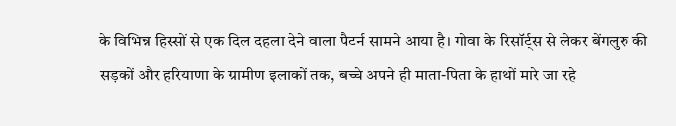के विभिन्न हिस्सों से एक दिल दहला देने वाला पैटर्न सामने आया है। गोवा के रिसॉर्ट्स से लेकर बेंगलुरु की सड़कों और हरियाणा के ग्रामीण इलाकों तक, बच्चे अपने ही माता-पिता के हाथों मारे जा रहे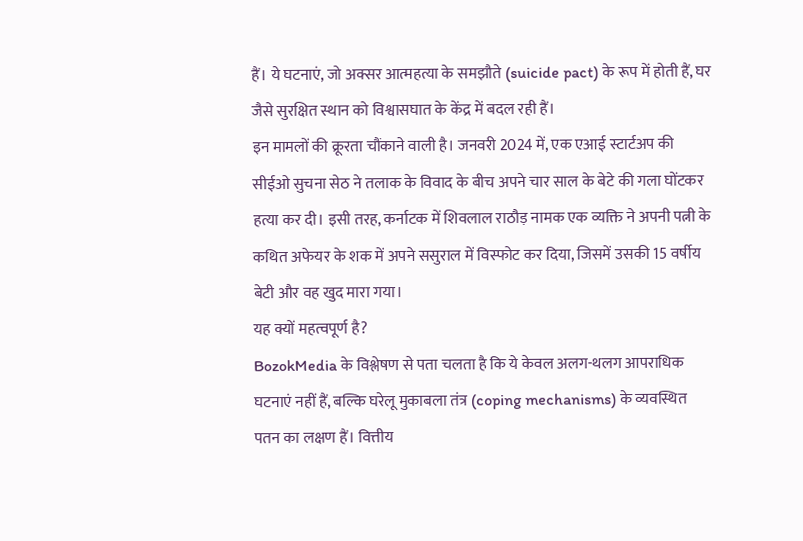हैं। ये घटनाएं, जो अक्सर आत्महत्या के समझौते (suicide pact) के रूप में होती हैं, घर जैसे सुरक्षित स्थान को विश्वासघात के केंद्र में बदल रही हैं।
इन मामलों की क्रूरता चौंकाने वाली है। जनवरी 2024 में, एक एआई स्टार्टअप की सीईओ सुचना सेठ ने तलाक के विवाद के बीच अपने चार साल के बेटे की गला घोंटकर हत्या कर दी। इसी तरह, कर्नाटक में शिवलाल राठौड़ नामक एक व्यक्ति ने अपनी पत्नी के कथित अफेयर के शक में अपने ससुराल में विस्फोट कर दिया, जिसमें उसकी 15 वर्षीय बेटी और वह खुद मारा गया।
यह क्यों महत्वपूर्ण है?
BozokMedia के विश्लेषण से पता चलता है कि ये केवल अलग-थलग आपराधिक घटनाएं नहीं हैं, बल्कि घरेलू मुकाबला तंत्र (coping mechanisms) के व्यवस्थित पतन का लक्षण हैं। वित्तीय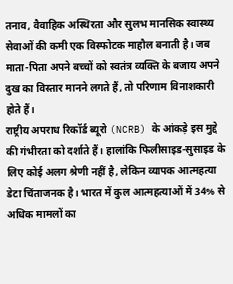तनाव, वैवाहिक अस्थिरता और सुलभ मानसिक स्वास्थ्य सेवाओं की कमी एक विस्फोटक माहौल बनाती है। जब माता-पिता अपने बच्चों को स्वतंत्र व्यक्ति के बजाय अपने दुख का विस्तार मानने लगते हैं, तो परिणाम विनाशकारी होते हैं।
राष्ट्रीय अपराध रिकॉर्ड ब्यूरो (NCRB) के आंकड़े इस मुद्दे की गंभीरता को दर्शाते हैं। हालांकि फिलीसाइड-सुसाइड के लिए कोई अलग श्रेणी नहीं है, लेकिन व्यापक आत्महत्या डेटा चिंताजनक है। भारत में कुल आत्महत्याओं में 34% से अधिक मामलों का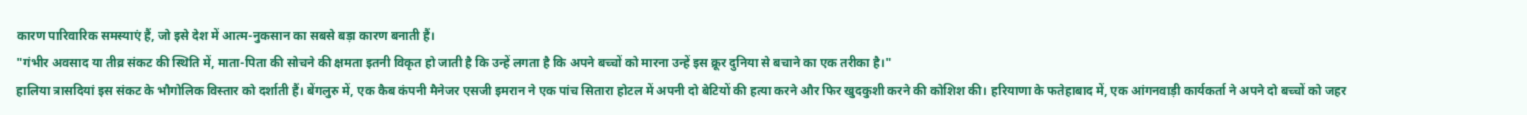कारण पारिवारिक समस्याएं हैं, जो इसे देश में आत्म-नुकसान का सबसे बड़ा कारण बनाती हैं।
"गंभीर अवसाद या तीव्र संकट की स्थिति में, माता-पिता की सोचने की क्षमता इतनी विकृत हो जाती है कि उन्हें लगता है कि अपने बच्चों को मारना उन्हें इस क्रूर दुनिया से बचाने का एक तरीका है।"
हालिया त्रासदियां इस संकट के भौगोलिक विस्तार को दर्शाती हैं। बेंगलुरु में, एक कैब कंपनी मैनेजर एसजी इमरान ने एक पांच सितारा होटल में अपनी दो बेटियों की हत्या करने और फिर खुदकुशी करने की कोशिश की। हरियाणा के फतेहाबाद में, एक आंगनवाड़ी कार्यकर्ता ने अपने दो बच्चों को जहर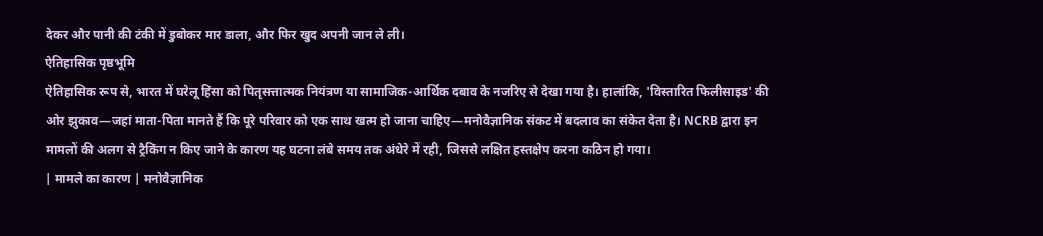देकर और पानी की टंकी में डुबोकर मार डाला, और फिर खुद अपनी जान ले ली।
ऐतिहासिक पृष्ठभूमि
ऐतिहासिक रूप से, भारत में घरेलू हिंसा को पितृसत्तात्मक नियंत्रण या सामाजिक-आर्थिक दबाव के नजरिए से देखा गया है। हालांकि, 'विस्तारित फिलीसाइड' की ओर झुकाव—जहां माता-पिता मानते हैं कि पूरे परिवार को एक साथ खत्म हो जाना चाहिए—मनोवैज्ञानिक संकट में बदलाव का संकेत देता है। NCRB द्वारा इन मामलों की अलग से ट्रैकिंग न किए जाने के कारण यह घटना लंबे समय तक अंधेरे में रही, जिससे लक्षित हस्तक्षेप करना कठिन हो गया।
| मामले का कारण | मनोवैज्ञानिक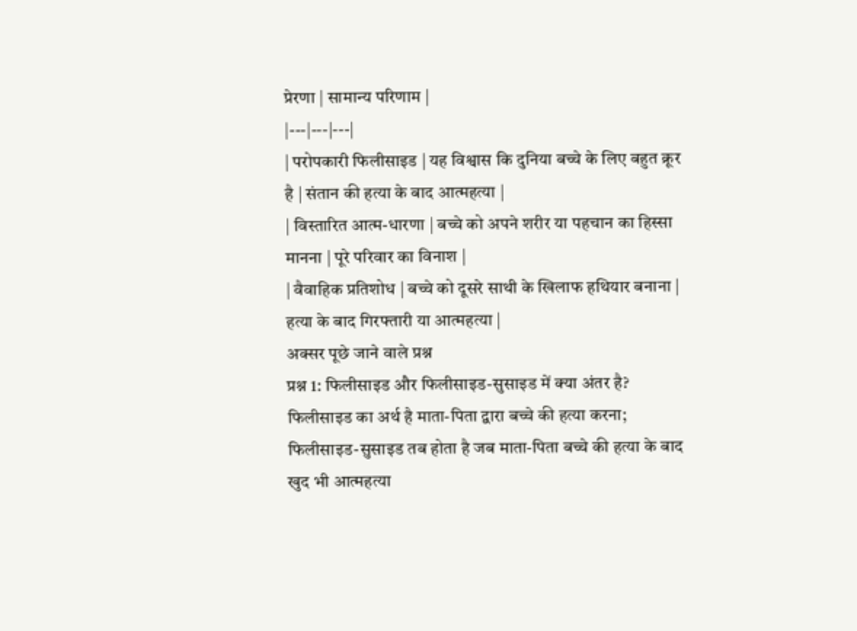प्रेरणा | सामान्य परिणाम |
|---|---|---|
| परोपकारी फिलीसाइड | यह विश्वास कि दुनिया बच्चे के लिए बहुत क्रूर है | संतान की हत्या के बाद आत्महत्या |
| विस्तारित आत्म-धारणा | बच्चे को अपने शरीर या पहचान का हिस्सा मानना | पूरे परिवार का विनाश |
| वैवाहिक प्रतिशोध | बच्चे को दूसरे साथी के खिलाफ हथियार बनाना | हत्या के बाद गिरफ्तारी या आत्महत्या |
अक्सर पूछे जाने वाले प्रश्न
प्रश्न 1: फिलीसाइड और फिलीसाइड-सुसाइड में क्या अंतर है?
फिलीसाइड का अर्थ है माता-पिता द्वारा बच्चे की हत्या करना; फिलीसाइड-सुसाइड तब होता है जब माता-पिता बच्चे की हत्या के बाद खुद भी आत्महत्या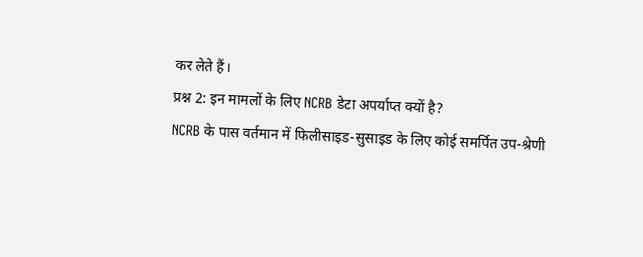कर लेते हैं।
प्रश्न 2: इन मामलों के लिए NCRB डेटा अपर्याप्त क्यों है?
NCRB के पास वर्तमान में फिलीसाइड-सुसाइड के लिए कोई समर्पित उप-श्रेणी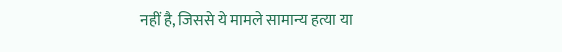नहीं है, जिससे ये मामले सामान्य हत्या या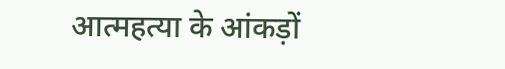आत्महत्या के आंकड़ों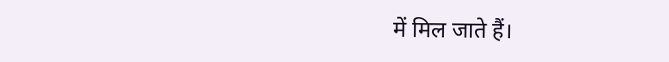में मिल जाते हैं।